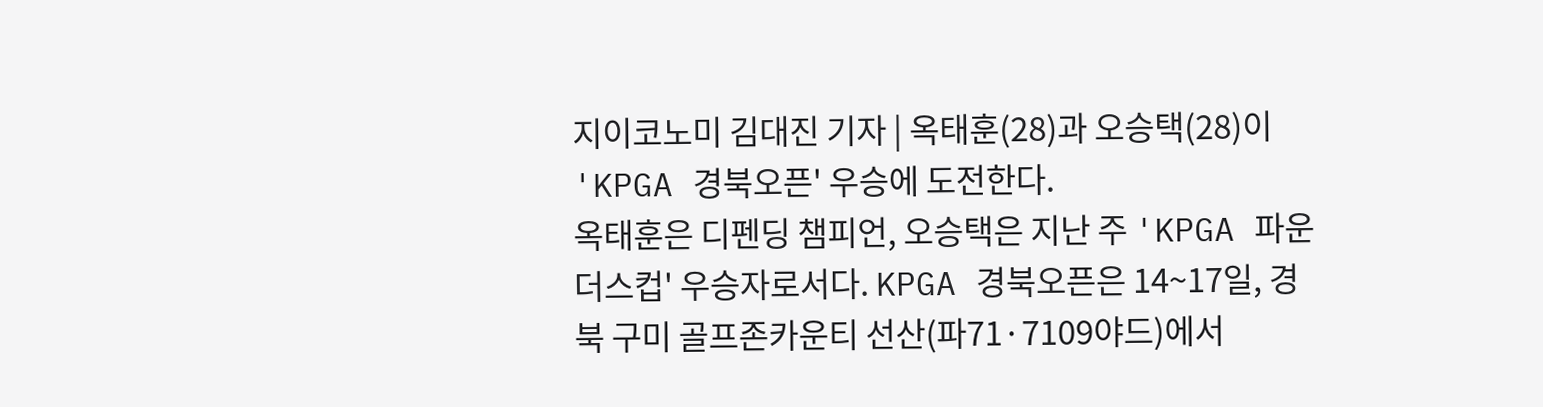지이코노미 김대진 기자 | 옥태훈(28)과 오승택(28)이 'KPGA 경북오픈' 우승에 도전한다.
옥태훈은 디펜딩 챔피언, 오승택은 지난 주 'KPGA 파운더스컵' 우승자로서다. KPGA 경북오픈은 14~17일, 경북 구미 골프존카운티 선산(파71·7109야드)에서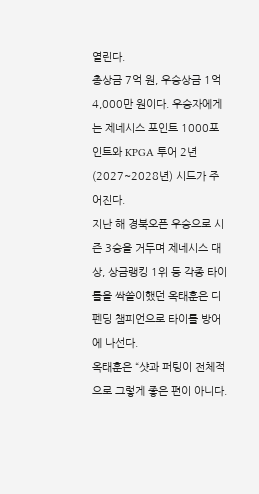열린다.
총상금 7억 원, 우승상금 1억4,000만 원이다. 우승자에게는 제네시스 포인트 1000포인트와 KPGA 투어 2년(2027~2028년) 시드가 주어진다.
지난 해 경북오픈 우승으로 시즌 3승을 거두며 제네시스 대상, 상금랭킹 1위 등 각종 타이틀을 싹쓸이했던 옥태훈은 디펜딩 챔피언으로 타이틀 방어에 나선다.
옥태훈은 “샷과 퍼팅이 전체적으로 그렇게 좋은 편이 아니다.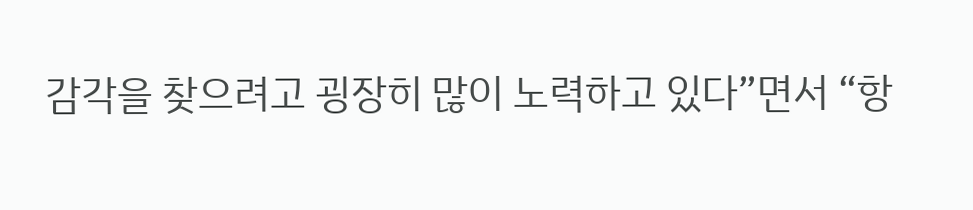감각을 찾으려고 굉장히 많이 노력하고 있다”면서 “항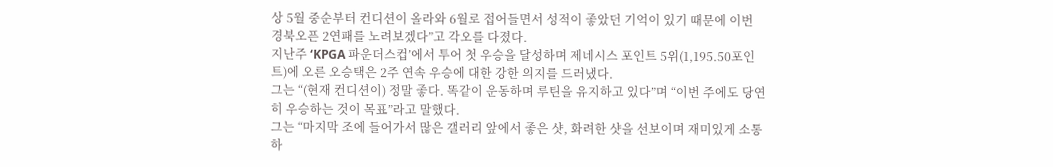상 5월 중순부터 컨디션이 올라와 6월로 접어들면서 성적이 좋았던 기억이 있기 때문에 이번 경북오픈 2연패를 노려보겠다”고 각오를 다졌다.
지난주 ‘KPGA 파운더스컵’에서 투어 첫 우승을 달성하며 제네시스 포인트 5위(1,195.50포인트)에 오른 오승택은 2주 연속 우승에 대한 강한 의지를 드러냈다.
그는 “(현재 컨디션이) 정말 좋다. 똑같이 운동하며 루틴을 유지하고 있다”며 “이번 주에도 당연히 우승하는 것이 목표”라고 말했다.
그는 “마지막 조에 들어가서 많은 갤러리 앞에서 좋은 샷, 화려한 샷을 선보이며 재미있게 소통하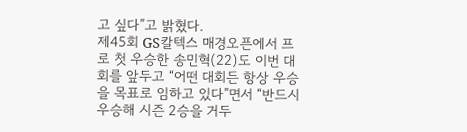고 싶다”고 밝혔다.
제45회 GS칼텍스 매경오픈에서 프로 첫 우승한 송민혁(22)도 이번 대회를 앞두고 “어떤 대회든 항상 우승을 목표로 임하고 있다”면서 “반드시 우승해 시즌 2승을 거두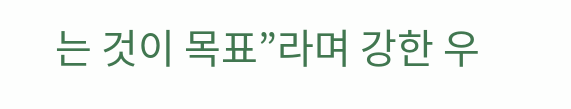는 것이 목표”라며 강한 우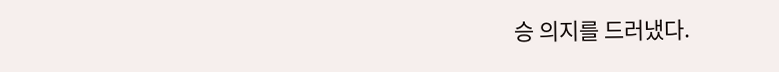승 의지를 드러냈다.